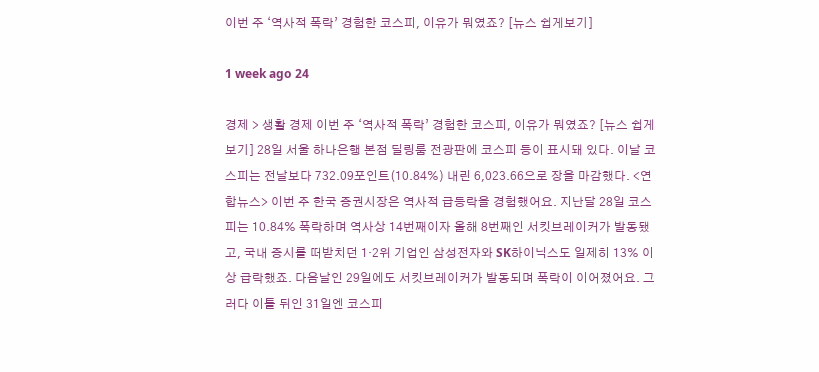이번 주 ‘역사적 폭락’ 경험한 코스피, 이유가 뭐였죠? [뉴스 쉽게보기]

1 week ago 24

경제 > 생활 경제 이번 주 ‘역사적 폭락’ 경험한 코스피, 이유가 뭐였죠? [뉴스 쉽게보기] 28일 서울 하나은행 본점 딜링룸 전광판에 코스피 등이 표시돼 있다. 이날 코스피는 전날보다 732.09포인트(10.84%) 내린 6,023.66으로 장을 마감했다. <연합뉴스> 이번 주 한국 증권시장은 역사적 급등락을 경험했어요. 지난달 28일 코스피는 10.84% 폭락하며 역사상 14번째이자 올해 8번째인 서킷브레이커가 발동됐고, 국내 증시를 떠받치던 1·2위 기업인 삼성전자와 SK하이닉스도 일제히 13% 이상 급락했죠. 다음날인 29일에도 서킷브레이커가 발동되며 폭락이 이어졌어요. 그러다 이틀 뒤인 31일엔 코스피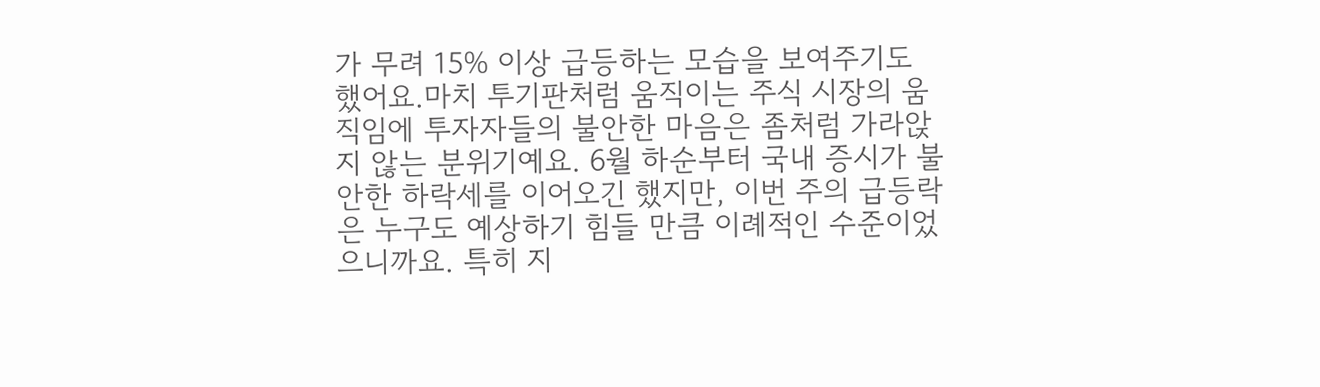가 무려 15% 이상 급등하는 모습을 보여주기도 했어요.마치 투기판처럼 움직이는 주식 시장의 움직임에 투자자들의 불안한 마음은 좀처럼 가라앉지 않는 분위기예요. 6월 하순부터 국내 증시가 불안한 하락세를 이어오긴 했지만, 이번 주의 급등락은 누구도 예상하기 힘들 만큼 이례적인 수준이었으니까요. 특히 지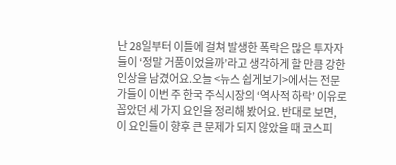난 28일부터 이틀에 걸쳐 발생한 폭락은 많은 투자자들이 ‘정말 거품이었을까’라고 생각하게 할 만큼 강한 인상을 남겼어요.오늘 <뉴스 쉽게보기>에서는 전문가들이 이번 주 한국 주식시장의 ‘역사적 하락’ 이유로 꼽았던 세 가지 요인을 정리해 봤어요. 반대로 보면, 이 요인들이 향후 큰 문제가 되지 않았을 때 코스피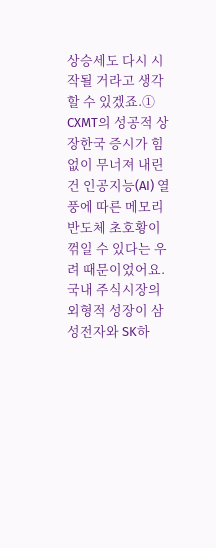상승세도 다시 시작될 거라고 생각할 수 있겠죠.① CXMT의 성공적 상장한국 증시가 힘없이 무너져 내린 건 인공지능(AI) 열풍에 따른 메모리반도체 초호황이 꺾일 수 있다는 우려 때문이었어요. 국내 주식시장의 외형적 성장이 삼성전자와 SK하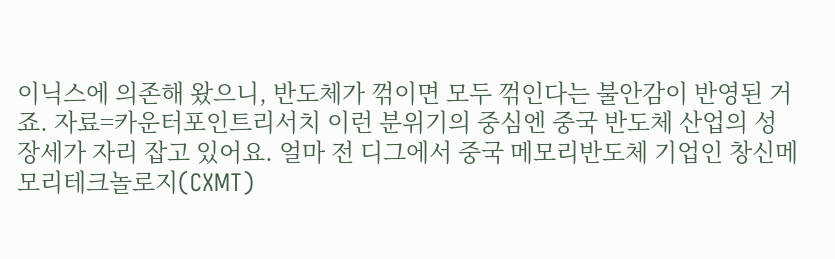이닉스에 의존해 왔으니, 반도체가 꺾이면 모두 꺾인다는 불안감이 반영된 거죠. 자료=카운터포인트리서치 이런 분위기의 중심엔 중국 반도체 산업의 성장세가 자리 잡고 있어요. 얼마 전 디그에서 중국 메모리반도체 기업인 창신메모리테크놀로지(CXMT)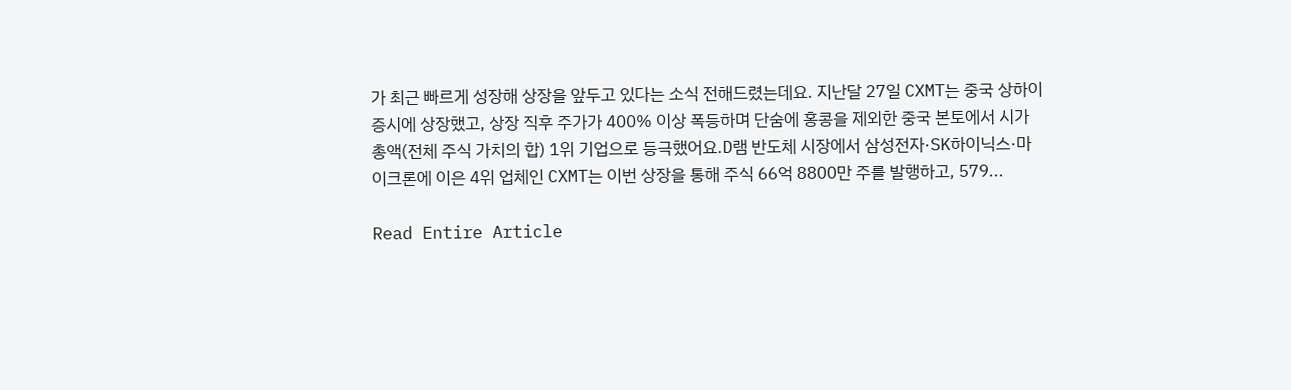가 최근 빠르게 성장해 상장을 앞두고 있다는 소식 전해드렸는데요. 지난달 27일 CXMT는 중국 상하이 증시에 상장했고, 상장 직후 주가가 400% 이상 폭등하며 단숨에 홍콩을 제외한 중국 본토에서 시가총액(전체 주식 가치의 합) 1위 기업으로 등극했어요.D램 반도체 시장에서 삼성전자·SK하이닉스·마이크론에 이은 4위 업체인 CXMT는 이번 상장을 통해 주식 66억 8800만 주를 발행하고, 579...

Read Entire Article